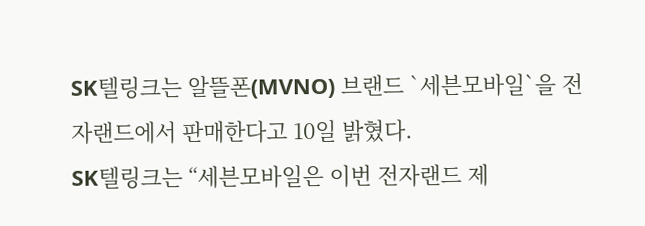SK텔링크는 알뜰폰(MVNO) 브랜드 `세븐모바일`을 전자랜드에서 판매한다고 10일 밝혔다.
SK텔링크는 “세븐모바일은 이번 전자랜드 제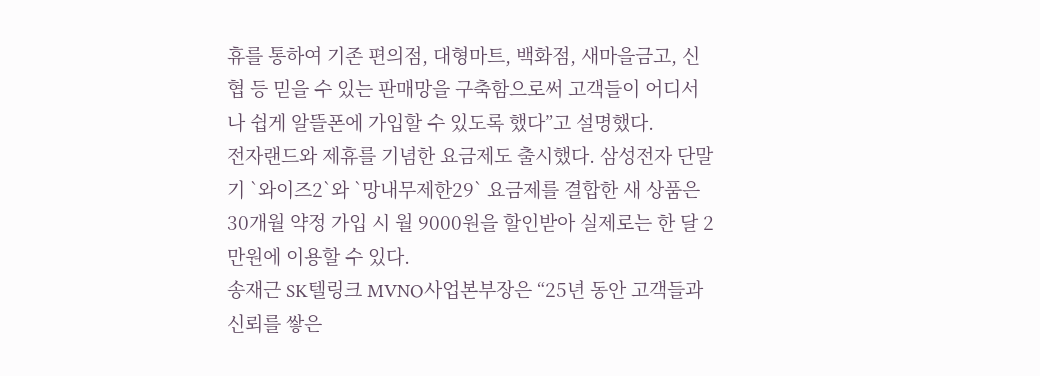휴를 통하여 기존 편의점, 대형마트, 백화점, 새마을금고, 신협 등 믿을 수 있는 판매망을 구축함으로써 고객들이 어디서나 쉽게 알뜰폰에 가입할 수 있도록 했다”고 설명했다.
전자랜드와 제휴를 기념한 요금제도 출시했다. 삼성전자 단말기 `와이즈2`와 `망내무제한29` 요금제를 결합한 새 상품은 30개월 약정 가입 시 월 9000원을 할인받아 실제로는 한 달 2만원에 이용할 수 있다.
송재근 SK텔링크 MVNO사업본부장은 “25년 동안 고객들과 신뢰를 쌓은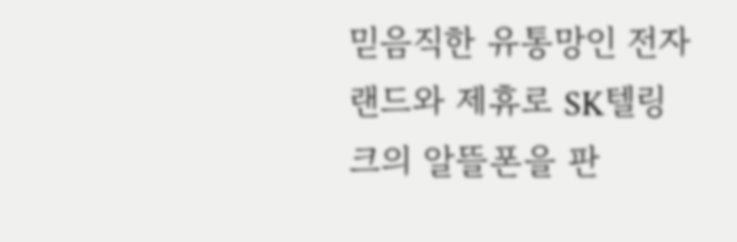믿음직한 유통망인 전자랜드와 제휴로 SK텔링크의 알뜰폰을 판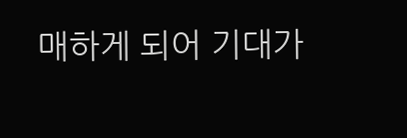매하게 되어 기대가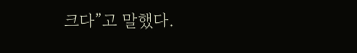크다”고 말했다.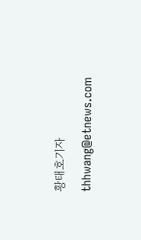황태호기자 thhwang@etnews.com